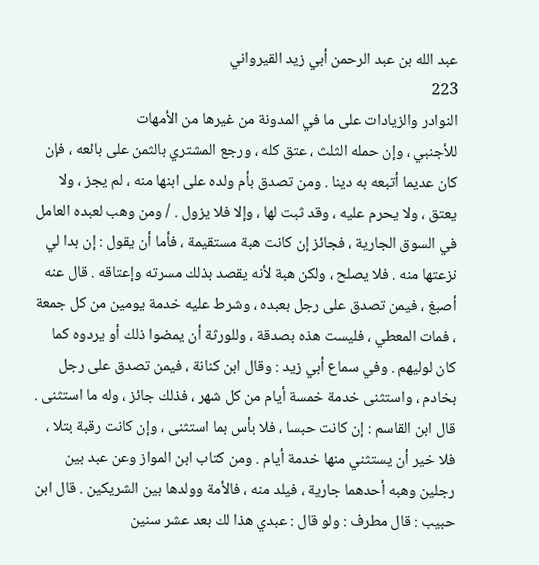عبد الله بن عبد الرحمن أبي زيد القيرواني
223
النوادر والزيادات على ما في المدونة من غيرها من الأمهات
للأجنبي ، وإن حمله الثلث ، عتق كله ، ورجع المشتري بالثمن على بائعه ، فإن كان عديما أتبعه به دينا . ومن تصدق بأم ولده على ابنها منه ، لم يجز ، ولا يعتق ، ولا يحرم عليه ، وقد ثبت لها ، وإلا فلا يزول . / ومن وهب لعبده العامل في السوق الجارية ، فجائز إن كانت هبة مستقيمة ، فأما أن يقول : إن بدا لي نزعتها منه . فلا يصلح ، ولكن هبة لأنه يقصد بذلك مسرته وإعتاقه . قال عنه أصبغ ، فيمن تصدق على رجل بعبده ، وشرط عليه خدمة يومين من كل جمعة ، فمات المعطي ، فليست هذه بصدقة ، وللورثة أن يمضوا ذلك أو يردوه كما كان لوليهم . وفي سماع أبي زيد : وقال ابن كنانة ، فيمن تصدق على رجل بخادم ، واستثنى خدمة خمسة أيام من كل شهر ، فذلك جائز ، وله ما استثنى . قال ابن القاسم : إن كانت حبسا ، فلا بأس بما استثنى ، وإن كانت رقبة بتلا ، فلا خير أن يستثني منها خدمة أيام . ومن كتاب ابن المواز وعن عبد بين رجلين وهبه أحدهما جارية ، فيلد منه ، فالأمة وولدها بين الشريكين . قال ابن حبيب : قال مطرف : ولو قال : عبدي هذا لك بعد عشر سنين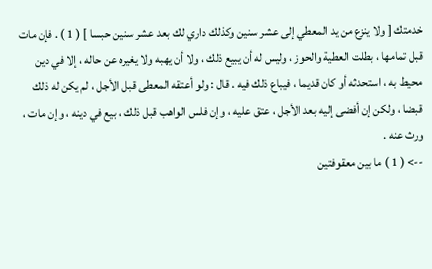خدمتك [ ولا ينزع من يد المعطي إلى عشر سنين وكذلك داري لك بعد عشر سنين حبسا ] ( 1 ) . فإن مات قبل تمامها ، بطلت العطية والحوز ، وليس له أن يبيع ذلك ، ولا أن يهبه ولا يغيره عن حاله ، إلا في دين محيط به ، استحدثه أو كان قديما ، فيباع ذلك فيه . قال : ولو أعتقه المعطى قبل الأجل ، لم يكن له ذلك قبضا ، ولكن إن أفضى إليه بعد الأجل ، عتق عليه ، وإن فلس الواهب قبل ذلك ، بيع في دينه ، وإن مات ، ورث عنه .
--> ( 1 ) ما بين معقوفتين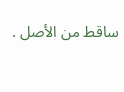ساقط من الأصل .